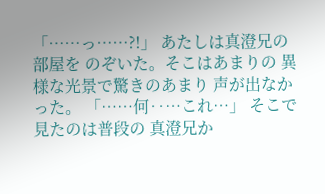「……っ……?!」 あたしは真澄兄の部屋を のぞいた。そこはあまりの 異様な光景で驚きのあまり 声が出なかった。 「……何‥…これ…」 そこで見たのは普段の 真澄兄か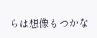らは想像もつかな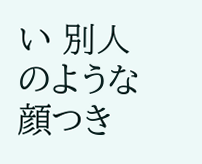い 別人のような顔つき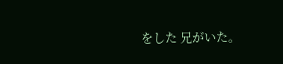をした 兄がいた。